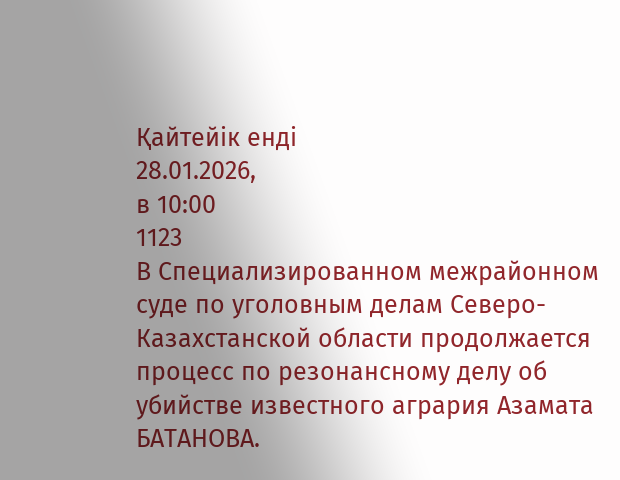Қайтейік енді
28.01.2026,
в 10:00
1123
В Специализированном межрайонном суде по уголовным делам Северо-Казахстанской области продолжается процесс по резонансному делу об убийстве известного агрария Азамата БАТАНОВА.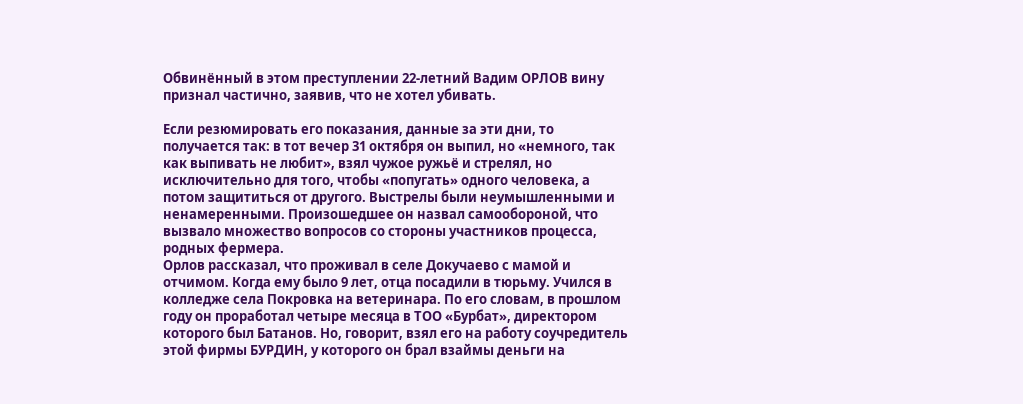Обвинённый в этом преступлении 22-летний Вадим ОРЛОВ вину признал частично, заявив, что не хотел убивать.

Если резюмировать его показания, данные за эти дни, то получается так: в тот вечер 31 октября он выпил, но «немного, так как выпивать не любит», взял чужое ружьё и стрелял, но исключительно для того, чтобы «попугать» одного человека, а потом защититься от другого. Выстрелы были неумышленными и ненамеренными. Произошедшее он назвал самообороной, что вызвало множество вопросов со стороны участников процесса, родных фермера.
Орлов рассказал, что проживал в селе Докучаево с мамой и отчимом. Когда ему было 9 лет, отца посадили в тюрьму. Учился в колледже села Покровка на ветеринара. По его словам, в прошлом году он проработал четыре месяца в ТОО «Бурбат», директором которого был Батанов. Но, говорит, взял его на работу соучредитель этой фирмы БУРДИН, у которого он брал взаймы деньги на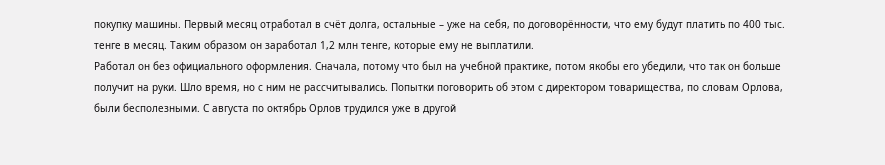покупку машины. Первый месяц отработал в счёт долга, остальные – уже на себя, по договорённости, что ему будут платить по 400 тыс. тенге в месяц. Таким образом он заработал 1,2 млн тенге, которые ему не выплатили.
Работал он без официального оформления. Сначала, потому что был на учебной практике, потом якобы его убедили, что так он больше получит на руки. Шло время, но с ним не рассчитывались. Попытки поговорить об этом с директором товарищества, по словам Орлова, были бесполезными. С августа по октябрь Орлов трудился уже в другой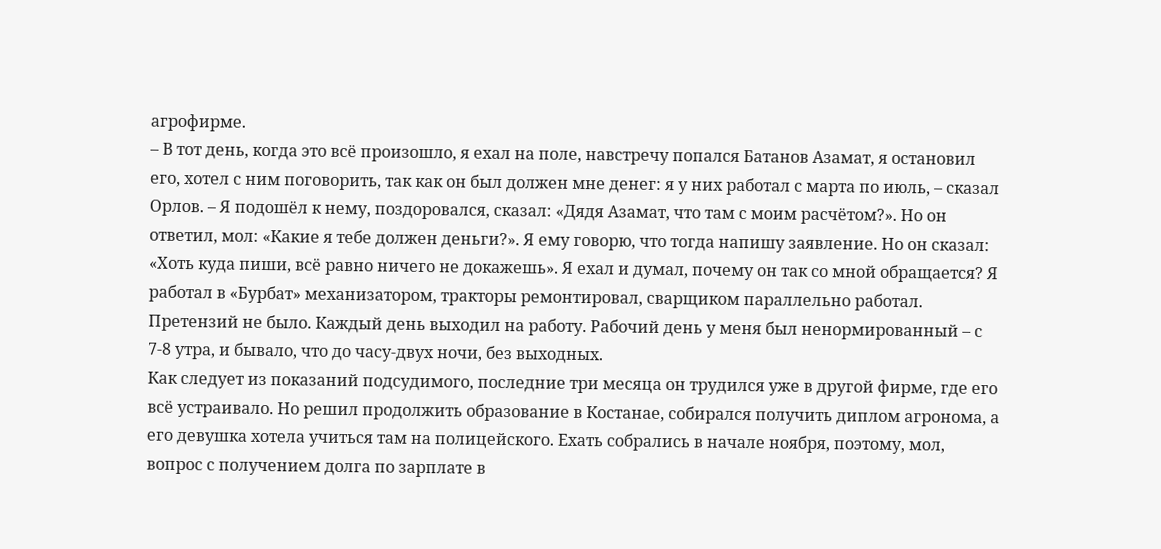агрофирме.
– В тот день, когда это всё произошло, я ехал на поле, навстречу попался Батанов Азамат, я остановил его, хотел с ним поговорить, так как он был должен мне денег: я у них работал с марта по июль, – сказал Орлов. – Я подошёл к нему, поздоровался, сказал: «Дядя Азамат, что там с моим расчётом?». Но он ответил, мол: «Какие я тебе должен деньги?». Я ему говорю, что тогда напишу заявление. Но он сказал: «Хоть куда пиши, всё равно ничего не докажешь». Я ехал и думал, почему он так со мной обращается? Я работал в «Бурбат» механизатором, тракторы ремонтировал, сварщиком параллельно работал. Претензий не было. Каждый день выходил на работу. Рабочий день у меня был ненормированный – с 7-8 утра, и бывало, что до часу-двух ночи, без выходных.
Как следует из показаний подсудимого, последние три месяца он трудился уже в другой фирме, где его всё устраивало. Но решил продолжить образование в Костанае, собирался получить диплом агронома, а его девушка хотела учиться там на полицейского. Ехать собрались в начале ноября, поэтому, мол, вопрос с получением долга по зарплате в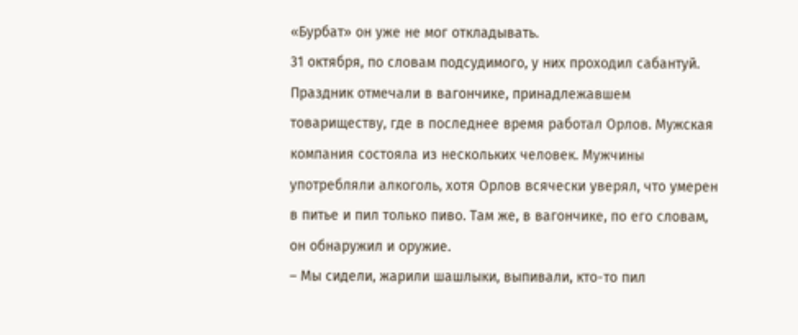«Бурбат» он уже не мог откладывать.
31 октября, по словам подсудимого, у них проходил сабантуй. Праздник отмечали в вагончике, принадлежавшем товариществу, где в последнее время работал Орлов. Мужская компания состояла из нескольких человек. Мужчины употребляли алкоголь, хотя Орлов всячески уверял, что умерен в питье и пил только пиво. Там же, в вагончике, по его словам, он обнаружил и оружие.
– Мы сидели, жарили шашлыки, выпивали, кто-то пил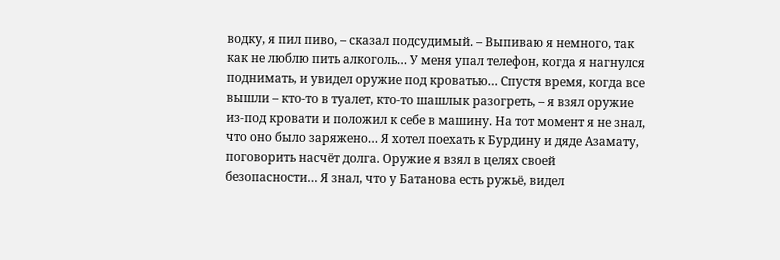водку, я пил пиво, – сказал подсудимый. – Выпиваю я немного, так как не люблю пить алкоголь… У меня упал телефон, когда я нагнулся поднимать, и увидел оружие под кроватью… Спустя время, когда все вышли – кто-то в туалет, кто-то шашлык разогреть, – я взял оружие из-под кровати и положил к себе в машину. На тот момент я не знал, что оно было заряжено… Я хотел поехать к Бурдину и дяде Азамату, поговорить насчёт долга. Оружие я взял в целях своей безопасности… Я знал, что у Батанова есть ружьё, видел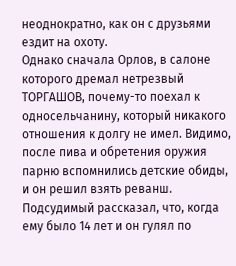неоднократно, как он с друзьями ездит на охоту.
Однако сначала Орлов, в салоне которого дремал нетрезвый ТОРГАШОВ, почему-то поехал к односельчанину, который никакого отношения к долгу не имел. Видимо, после пива и обретения оружия парню вспомнились детские обиды, и он решил взять реванш. Подсудимый рассказал, что, когда ему было 14 лет и он гулял по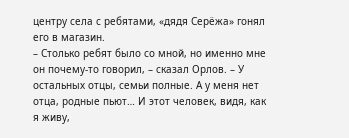центру села с ребятами, «дядя Серёжа» гонял его в магазин.
– Столько ребят было со мной, но именно мне он почему-то говорил, – сказал Орлов. – У остальных отцы, семьи полные. А у меня нет отца, родные пьют… И этот человек, видя, как я живу,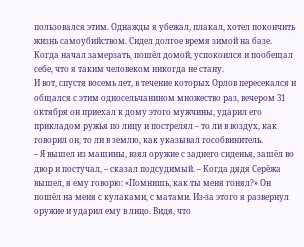пользовался этим. Однажды я убежал, плакал, хотел покончить жизнь самоубийством. Сидел долгое время зимой на базе. Когда начал замерзать, пошёл домой, успокоился и пообещал себе, что я таким человеком никогда не стану.
И вот, спустя восемь лет, в течение которых Орлов пересекался и общался с этим односельчанином множество раз, вечером 31 октября он приехал к дому этого мужчины, ударил его прикладом ружья по лицу и пострелял – то ли в воздух, как говорил он, то ли в землю, как указывал гособвинитель.
– Я вышел из машины, взял оружие с заднего сиденья, зашёл во двор и постучал, – сказал подсудимый. – Когда дядя Серёжа вышел, я ему говорю: «Помнишь, как ты меня гонял?» Он пошёл на меня с кулаками, с матами. Из-за этого я развернул оружие и ударил ему в лицо. Видя, что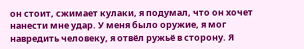он стоит, сжимает кулаки, я подумал, что он хочет нанести мне удар. У меня было оружие, я мог навредить человеку, я отвёл ружьё в сторону. Я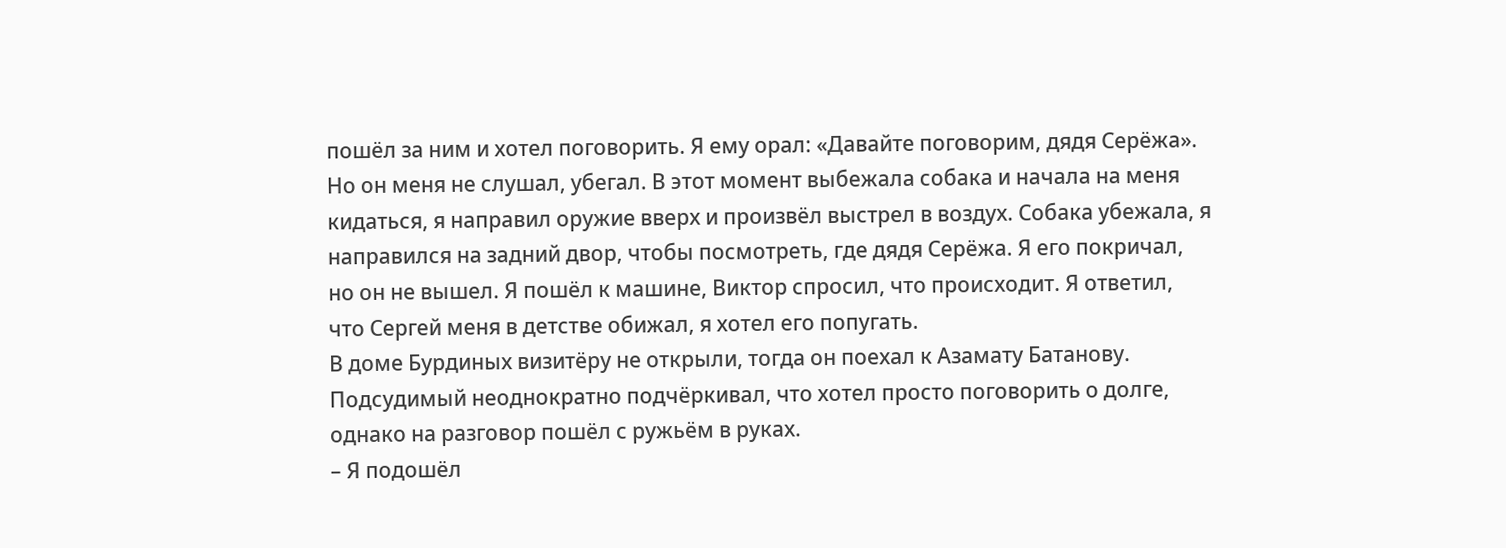пошёл за ним и хотел поговорить. Я ему орал: «Давайте поговорим, дядя Серёжа». Но он меня не слушал, убегал. В этот момент выбежала собака и начала на меня кидаться, я направил оружие вверх и произвёл выстрел в воздух. Собака убежала, я направился на задний двор, чтобы посмотреть, где дядя Серёжа. Я его покричал, но он не вышел. Я пошёл к машине, Виктор спросил, что происходит. Я ответил, что Сергей меня в детстве обижал, я хотел его попугать.
В доме Бурдиных визитёру не открыли, тогда он поехал к Азамату Батанову. Подсудимый неоднократно подчёркивал, что хотел просто поговорить о долге, однако на разговор пошёл с ружьём в руках.
– Я подошёл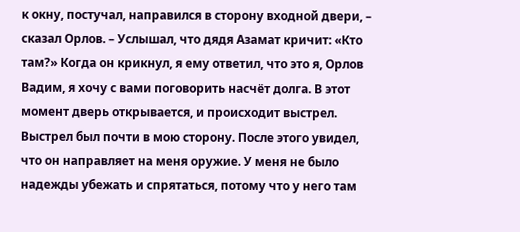к окну, постучал, направился в сторону входной двери, – сказал Орлов. – Услышал, что дядя Азамат кричит: «Кто там?» Когда он крикнул, я ему ответил, что это я, Орлов Вадим, я хочу с вами поговорить насчёт долга. В этот момент дверь открывается, и происходит выстрел. Выстрел был почти в мою сторону. После этого увидел, что он направляет на меня оружие. У меня не было надежды убежать и спрятаться, потому что у него там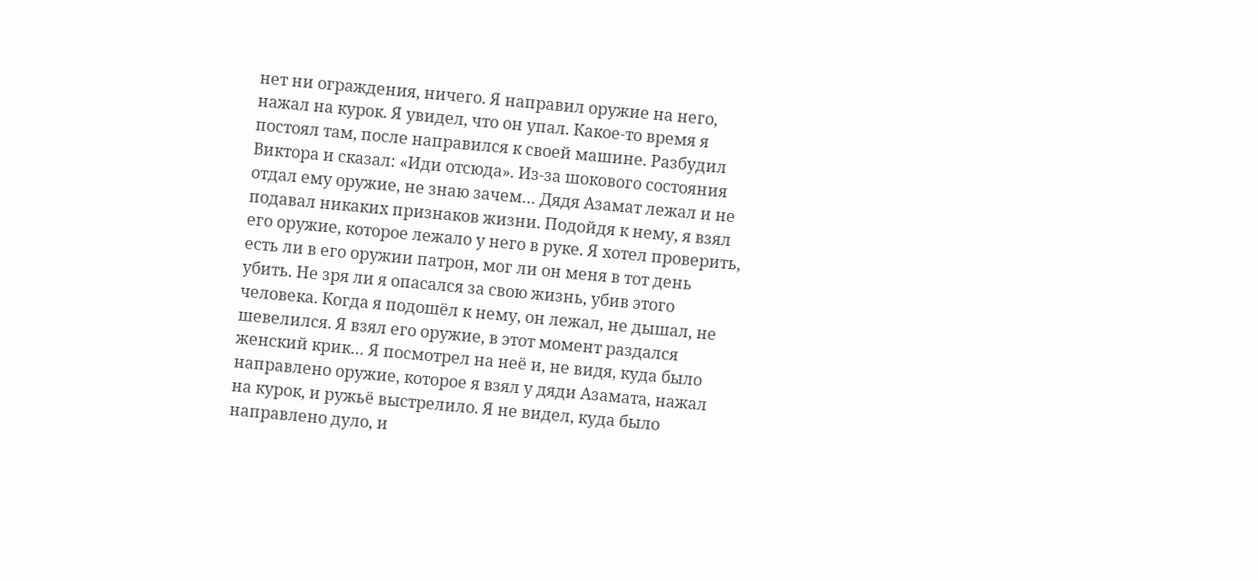нет ни ограждения, ничего. Я направил оружие на него, нажал на курок. Я увидел, что он упал. Какое-то время я постоял там, после направился к своей машине. Разбудил Виктора и сказал: «Иди отсюда». Из-за шокового состояния отдал ему оружие, не знаю зачем… Дядя Азамат лежал и не подавал никаких признаков жизни. Подойдя к нему, я взял его оружие, которое лежало у него в руке. Я хотел проверить, есть ли в его оружии патрон, мог ли он меня в тот день убить. Не зря ли я опасался за свою жизнь, убив этого человека. Когда я подошёл к нему, он лежал, не дышал, не шевелился. Я взял его оружие, в этот момент раздался женский крик… Я посмотрел на неё и, не видя, куда было направлено оружие, которое я взял у дяди Азамата, нажал на курок, и ружьё выстрелило. Я не видел, куда было направлено дуло, и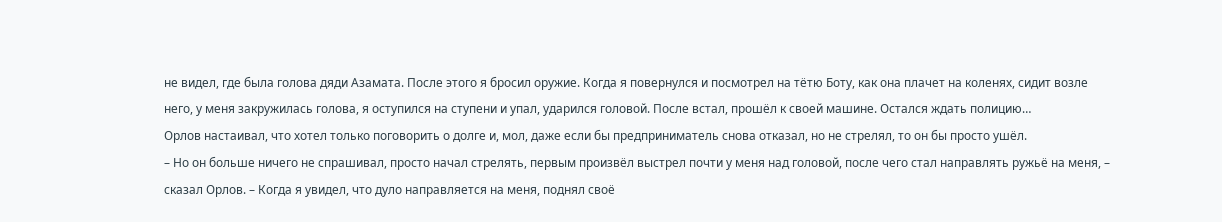не видел, где была голова дяди Азамата. После этого я бросил оружие. Когда я повернулся и посмотрел на тётю Боту, как она плачет на коленях, сидит возле него, у меня закружилась голова, я оступился на ступени и упал, ударился головой. После встал, прошёл к своей машине. Остался ждать полицию…
Орлов настаивал, что хотел только поговорить о долге и, мол, даже если бы предприниматель снова отказал, но не стрелял, то он бы просто ушёл.
– Но он больше ничего не спрашивал, просто начал стрелять, первым произвёл выстрел почти у меня над головой, после чего стал направлять ружьё на меня, – сказал Орлов. – Когда я увидел, что дуло направляется на меня, поднял своё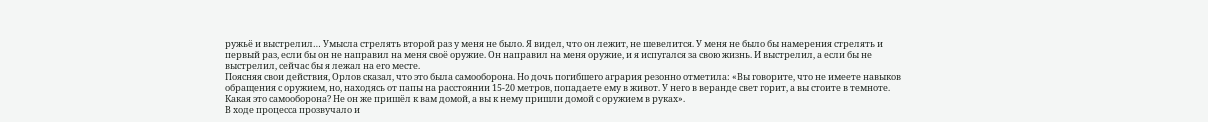ружьё и выстрелил… Умысла стрелять второй раз у меня не было. Я видел, что он лежит, не шевелится. У меня не было бы намерения стрелять и первый раз, если бы он не направил на меня своё оружие. Он направил на меня оружие, и я испугался за свою жизнь. И выстрелил, а если бы не выстрелил, сейчас бы я лежал на его месте.
Поясняя свои действия, Орлов сказал, что это была самооборона. Но дочь погибшего агрария резонно отметила: «Вы говорите, что не имеете навыков обращения с оружием, но, находясь от папы на расстоянии 15-20 метров, попадаете ему в живот. У него в веранде свет горит, а вы стоите в темноте. Какая это самооборона? Не он же пришёл к вам домой, а вы к нему пришли домой с оружием в руках».
В ходе процесса прозвучало и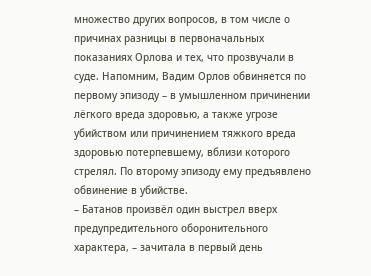множество других вопросов, в том числе о причинах разницы в первоначальных показаниях Орлова и тех, что прозвучали в суде. Напомним, Вадим Орлов обвиняется по первому эпизоду – в умышленном причинении лёгкого вреда здоровью, а также угрозе убийством или причинением тяжкого вреда здоровью потерпевшему, вблизи которого стрелял. По второму эпизоду ему предъявлено обвинение в убийстве.
– Батанов произвёл один выстрел вверх предупредительного оборонительного характера, – зачитала в первый день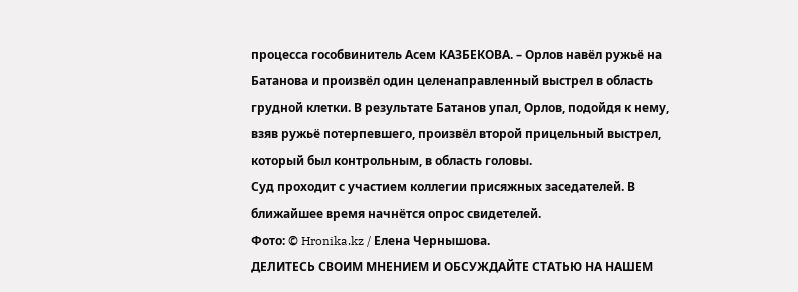процесса гособвинитель Асем КАЗБЕКОВА. – Орлов навёл ружьё на Батанова и произвёл один целенаправленный выстрел в область грудной клетки. В результате Батанов упал, Орлов, подойдя к нему, взяв ружьё потерпевшего, произвёл второй прицельный выстрел, который был контрольным, в область головы.
Суд проходит с участием коллегии присяжных заседателей. В ближайшее время начнётся опрос свидетелей.
Фото: © Hronika.kz / Елена Чернышова.
ДЕЛИТЕСЬ СВОИМ МНЕНИЕМ И ОБСУЖДАЙТЕ СТАТЬЮ НА НАШЕМ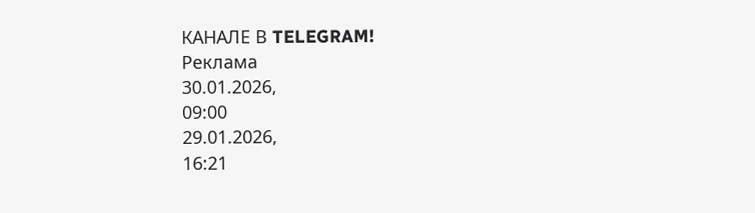КАНАЛЕ В TELEGRAM!
Реклама
30.01.2026,
09:00
29.01.2026,
16:21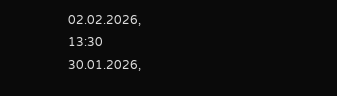02.02.2026,
13:30
30.01.2026,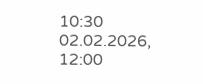10:30
02.02.2026,
12:00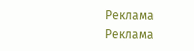Реклама
Реклама